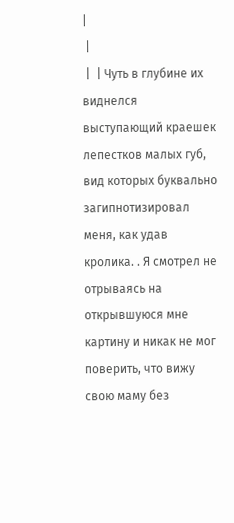|
 |
 |  | Чуть в глубине их виднелся выступающий краешек лепестков малых губ, вид которых буквально загипнотизировал меня, как удав кролика. . Я смотрел не отрываясь на открывшуюся мне картину и никак не мог поверить, что вижу свою маму без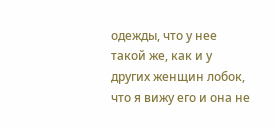одежды, что у нее такой же, как и у других женщин лобок, что я вижу его и она не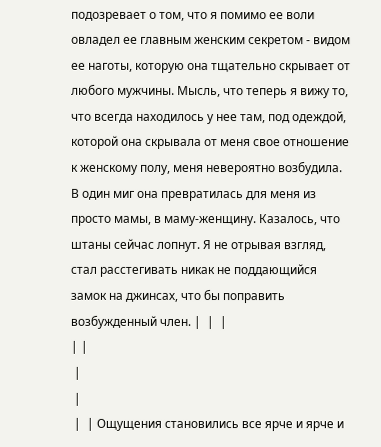подозревает о том, что я помимо ее воли овладел ее главным женским секретом - видом ее наготы, которую она тщательно скрывает от любого мужчины. Мысль, что теперь я вижу то, что всегда находилось у нее там, под одеждой, которой она скрывала от меня свое отношение к женскому полу, меня невероятно возбудила. В один миг она превратилась для меня из просто мамы, в маму-женщину. Казалось, что штаны сейчас лопнут. Я не отрывая взгляд, стал расстегивать никак не поддающийся замок на джинсах, что бы поправить возбужденный член. |  |  |
| |
 |
 |
 |  | Ощущения становились все ярче и ярче и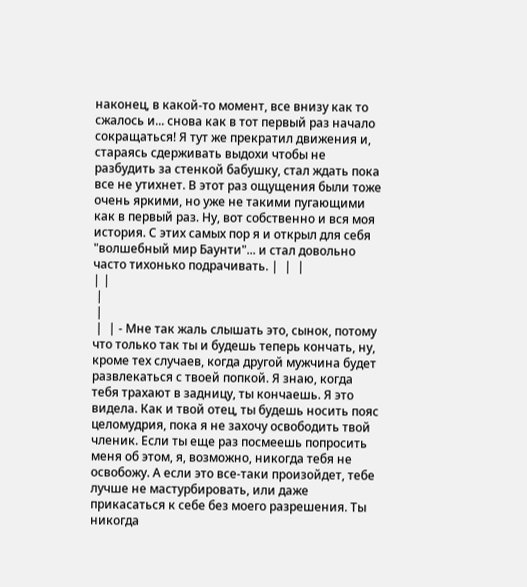наконец, в какой-то момент, все внизу как то сжалось и... снова как в тот первый раз начало сокращаться! Я тут же прекратил движения и, стараясь сдерживать выдохи чтобы не разбудить за стенкой бабушку, стал ждать пока все не утихнет. В этот раз ощущения были тоже очень яркими, но уже не такими пугающими как в первый раз. Ну, вот собственно и вся моя история. С этих самых пор я и открыл для себя "волшебный мир Баунти"... и стал довольно часто тихонько подрачивать. |  |  |
| |
 |
 |
 |  | - Мне так жаль слышать это, сынок, потому что только так ты и будешь теперь кончать, ну, кроме тех случаев, когда другой мужчина будет развлекаться с твоей попкой. Я знаю, когда тебя трахают в задницу, ты кончаешь. Я это видела. Как и твой отец, ты будешь носить пояс целомудрия, пока я не захочу освободить твой членик. Если ты еще раз посмеешь попросить меня об этом, я, возможно, никогда тебя не освобожу. А если это все-таки произойдет, тебе лучше не мастурбировать, или даже прикасаться к себе без моего разрешения. Ты никогда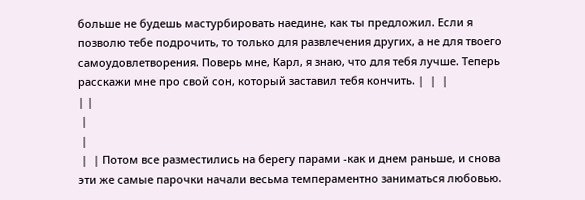больше не будешь мастурбировать наедине, как ты предложил. Если я позволю тебе подрочить, то только для развлечения других, а не для твоего самоудовлетворения. Поверь мне, Карл, я знаю, что для тебя лучше. Теперь расскажи мне про свой сон, который заставил тебя кончить. |  |  |
| |
 |
 |
 |  | Потом все разместились на берегу парами -как и днем раньше, и снова эти же самые парочки начали весьма темпераментно заниматься любовью.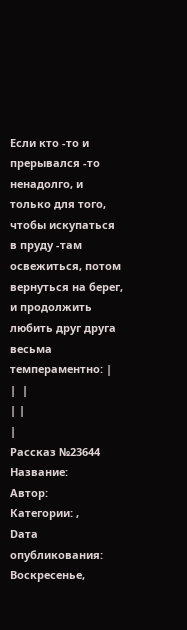Если кто -то и прерывался -то ненадолго, и только для того, чтобы искупаться в пруду -там освежиться, потом вернуться на берег, и продолжить любить друг друга весьма темпераментно: |  |  |
| |
|
Рассказ №23644
Название:
Автор:
Категории: ,
Dата опубликования: Воскресенье,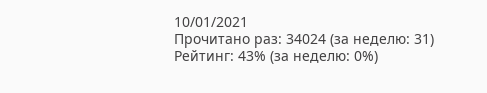10/01/2021
Прочитано раз: 34024 (за неделю: 31)
Рейтинг: 43% (за неделю: 0%)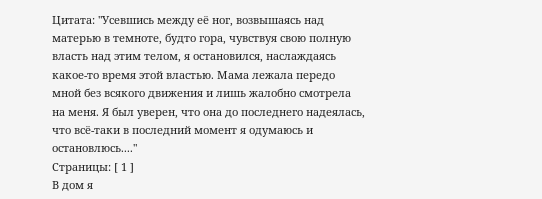Цитата: "Усевшись между её ног, возвышаясь над матерью в темноте, будто гора, чувствуя свою полную власть над этим телом, я остановился, наслаждаясь какое-то время этой властью. Мама лежала передо мной без всякого движения и лишь жалобно смотрела на меня. Я был уверен, что она до последнего надеялась, что всё-таки в последний момент я одумаюсь и остановлюсь...."
Страницы: [ 1 ]
В дом я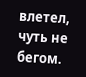влетел, чуть не бегом.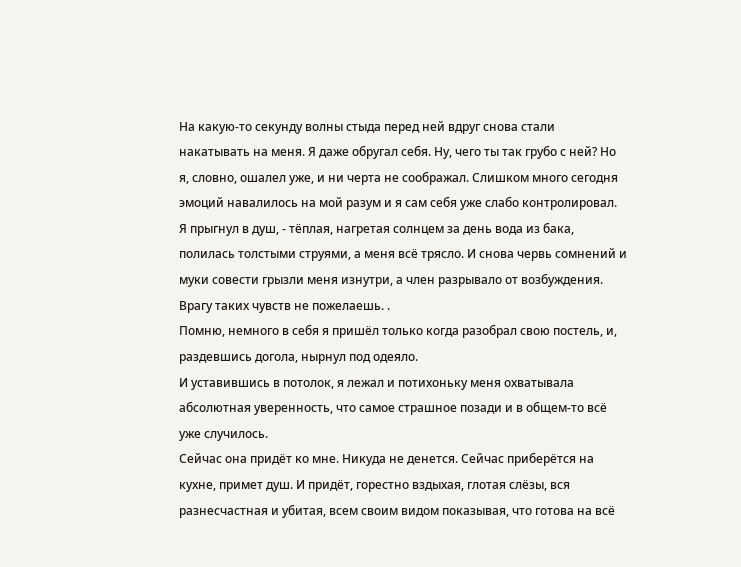На какую-то секунду волны стыда перед ней вдруг снова стали накатывать на меня. Я даже обругал себя. Ну, чего ты так грубо с ней? Но я, словно, ошалел уже, и ни черта не соображал. Слишком много сегодня эмоций навалилось на мой разум и я сам себя уже слабо контролировал.
Я прыгнул в душ, - тёплая, нагретая солнцем за день вода из бака, полилась толстыми струями, а меня всё трясло. И снова червь сомнений и муки совести грызли меня изнутри, а член разрывало от возбуждения. Врагу таких чувств не пожелаешь. .
Помню, немного в себя я пришёл только когда разобрал свою постель, и, раздевшись догола, нырнул под одеяло.
И уставившись в потолок, я лежал и потихоньку меня охватывала абсолютная уверенность, что самое страшное позади и в общем-то всё уже случилось.
Сейчас она придёт ко мне. Никуда не денется. Сейчас приберётся на кухне, примет душ. И придёт, горестно вздыхая, глотая слёзы, вся разнесчастная и убитая, всем своим видом показывая, что готова на всё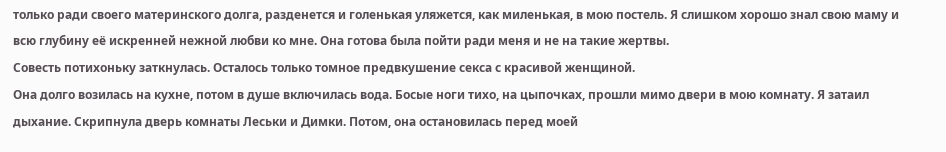только ради своего материнского долга, разденется и голенькая уляжется, как миленькая, в мою постель. Я слишком хорошо знал свою маму и всю глубину её искренней нежной любви ко мне. Она готова была пойти ради меня и не на такие жертвы.
Совесть потихоньку заткнулась. Осталось только томное предвкушение секса с красивой женщиной.
Она долго возилась на кухне, потом в душе включилась вода. Босые ноги тихо, на цыпочках, прошли мимо двери в мою комнату. Я затаил дыхание. Скрипнула дверь комнаты Леськи и Димки. Потом, она остановилась перед моей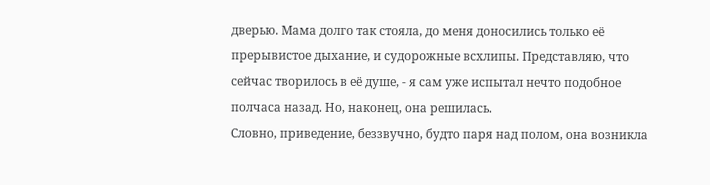дверью. Мама долго так стояла, до меня доносились только её прерывистое дыхание, и судорожные всхлипы. Представляю, что сейчас творилось в её душе, - я сам уже испытал нечто подобное полчаса назад. Но, наконец, она решилась.
Словно, приведение, беззвучно, будто паря над полом, она возникла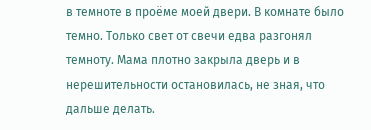в темноте в проёме моей двери. В комнате было темно. Только свет от свечи едва разгонял темноту. Мама плотно закрыла дверь и в нерешительности остановилась, не зная, что дальше делать.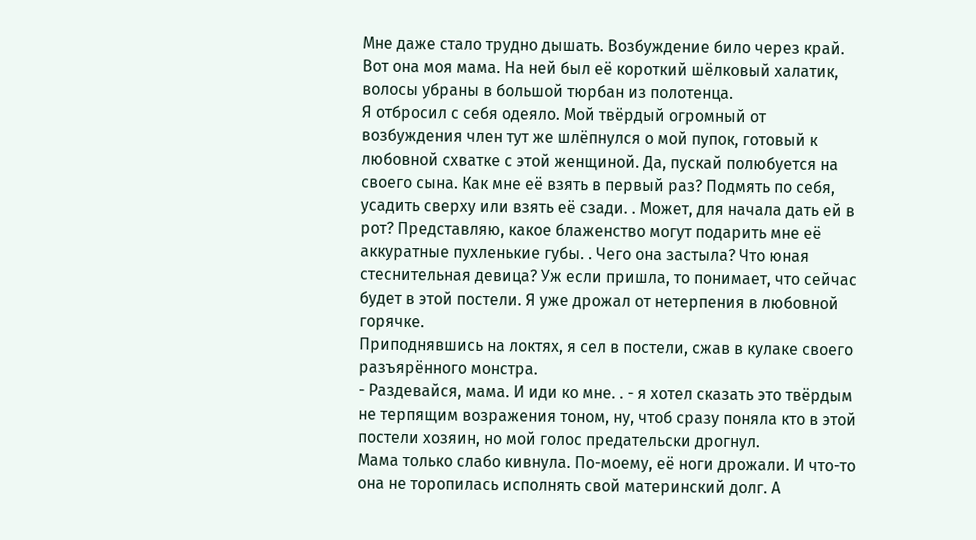Мне даже стало трудно дышать. Возбуждение било через край. Вот она моя мама. На ней был её короткий шёлковый халатик, волосы убраны в большой тюрбан из полотенца.
Я отбросил с себя одеяло. Мой твёрдый огромный от возбуждения член тут же шлёпнулся о мой пупок, готовый к любовной схватке с этой женщиной. Да, пускай полюбуется на своего сына. Как мне её взять в первый раз? Подмять по себя, усадить сверху или взять её сзади. . Может, для начала дать ей в рот? Представляю, какое блаженство могут подарить мне её аккуратные пухленькие губы. . Чего она застыла? Что юная стеснительная девица? Уж если пришла, то понимает, что сейчас будет в этой постели. Я уже дрожал от нетерпения в любовной горячке.
Приподнявшись на локтях, я сел в постели, сжав в кулаке своего разъярённого монстра.
- Раздевайся, мама. И иди ко мне. . - я хотел сказать это твёрдым не терпящим возражения тоном, ну, чтоб сразу поняла кто в этой постели хозяин, но мой голос предательски дрогнул.
Мама только слабо кивнула. По-моему, её ноги дрожали. И что-то она не торопилась исполнять свой материнский долг. А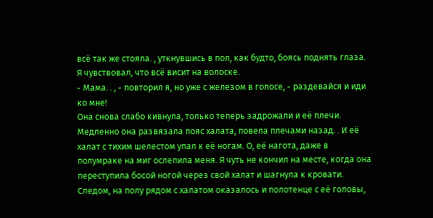всё так же стояла. , уткнувшись в пол, как будто, боясь поднять глаза. Я чувствовал, что всё висит на волоске.
- Мама. . , - повторил я, но уже с железом в голосе, - раздевайся и иди ко мне!
Она снова слабо кивнула, только теперь задрожали и её плечи.
Медленно она развязала пояс халата, повела плечами назад. . И её халат с тихим шелестом упал к её ногам. О, её нагота, даже в полумраке на миг ослепила меня. Я чуть не кончил на месте, когда она переступила босой ногой через свой халат и шагнула к кровати. Следом, на полу рядом с халатом оказалось и полотенце с её головы,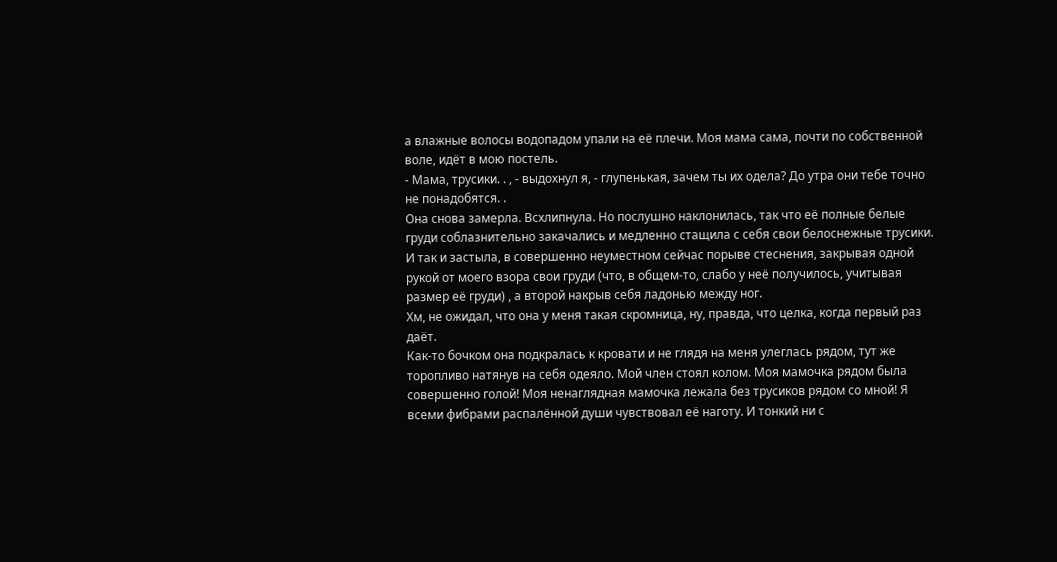а влажные волосы водопадом упали на её плечи. Моя мама сама, почти по собственной воле, идёт в мою постель.
- Мама, трусики. . , - выдохнул я, - глупенькая, зачем ты их одела? До утра они тебе точно не понадобятся. .
Она снова замерла. Всхлипнула. Но послушно наклонилась, так что её полные белые груди соблазнительно закачались и медленно стащила с себя свои белоснежные трусики. И так и застыла, в совершенно неуместном сейчас порыве стеснения, закрывая одной рукой от моего взора свои груди (что, в общем-то, слабо у неё получилось, учитывая размер её груди) , а второй накрыв себя ладонью между ног.
Хм, не ожидал, что она у меня такая скромница, ну, правда, что целка, когда первый раз даёт.
Как-то бочком она подкралась к кровати и не глядя на меня улеглась рядом, тут же торопливо натянув на себя одеяло. Мой член стоял колом. Моя мамочка рядом была совершенно голой! Моя ненаглядная мамочка лежала без трусиков рядом со мной! Я всеми фибрами распалённой души чувствовал её наготу. И тонкий ни с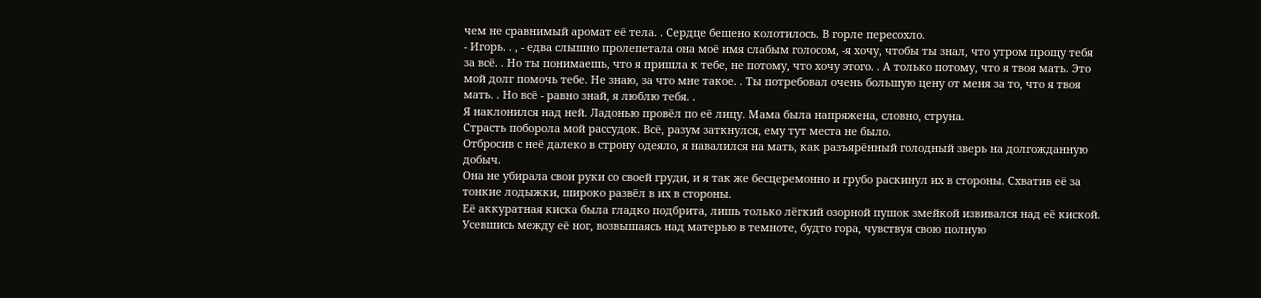чем не сравнимый аромат её тела. . Сердце бешено колотилось. В горле пересохло.
- Игорь. . , - едва слышно пролепетала она моё имя слабым голосом, -я хочу, чтобы ты знал, что утром прощу тебя за всё. . Но ты понимаешь, что я пришла к тебе, не потому, что хочу этого. . А только потому, что я твоя мать. Это мой долг помочь тебе. Не знаю, за что мне такое. . Ты потребовал очень большую цену от меня за то, что я твоя мать. . Но всё - равно знай, я люблю тебя. .
Я наклонился над ней. Ладонью провёл по её лицу. Мама была напряжена, словно, струна.
Страсть поборола мой рассудок. Всё, разум заткнулся, ему тут места не было.
Отбросив с неё далеко в строну одеяло, я навалился на мать, как разъярённый голодный зверь на долгожданную добыч.
Она не убирала свои руки со своей груди, и я так же бесцеремонно и грубо раскинул их в стороны. Схватив её за тонкие лодыжки, широко развёл в их в стороны.
Её аккуратная киска была гладко подбрита, лишь только лёгкий озорной пушок змейкой извивался над её киской.
Усевшись между её ног, возвышаясь над матерью в темноте, будто гора, чувствуя свою полную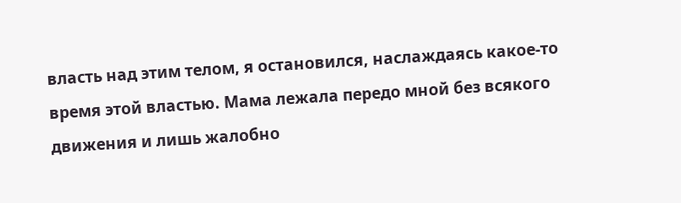власть над этим телом, я остановился, наслаждаясь какое-то время этой властью. Мама лежала передо мной без всякого движения и лишь жалобно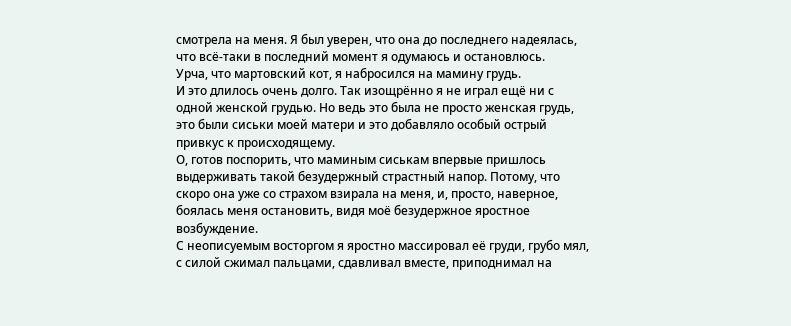смотрела на меня. Я был уверен, что она до последнего надеялась, что всё-таки в последний момент я одумаюсь и остановлюсь.
Урча, что мартовский кот, я набросился на мамину грудь.
И это длилось очень долго. Так изощрённо я не играл ещё ни с одной женской грудью. Но ведь это была не просто женская грудь, это были сиськи моей матери и это добавляло особый острый привкус к происходящему.
О, готов поспорить, что маминым сиськам впервые пришлось выдерживать такой безудержный страстный напор. Потому, что скоро она уже со страхом взирала на меня, и, просто, наверное, боялась меня остановить, видя моё безудержное яростное возбуждение.
С неописуемым восторгом я яростно массировал её груди, грубо мял, с силой сжимал пальцами, сдавливал вместе, приподнимал на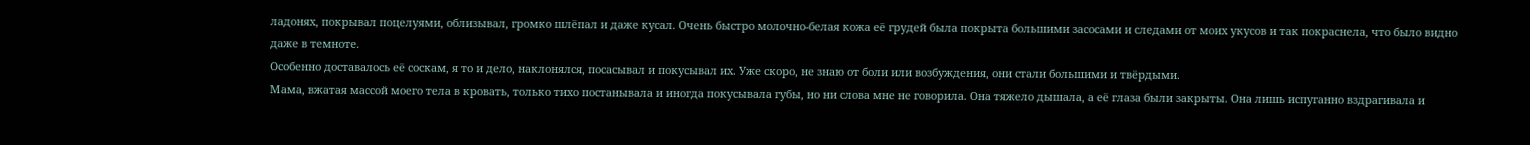ладонях, покрывал поцелуями, облизывал, громко шлёпал и даже кусал. Очень быстро молочно-белая кожа её грудей была покрыта большими засосами и следами от моих укусов и так покраснела, что было видно даже в темноте.
Особенно доставалось её соскам, я то и дело, наклонялся, посасывал и покусывал их. Уже скоро, не знаю от боли или возбуждения, они стали большими и твёрдыми.
Мама, вжатая массой моего тела в кровать, только тихо постанывала и иногда покусывала губы, но ни слова мне не говорила. Она тяжело дышала, а её глаза были закрыты. Она лишь испуганно вздрагивала и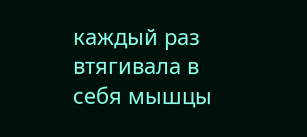каждый раз втягивала в себя мышцы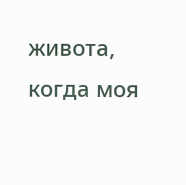живота, когда моя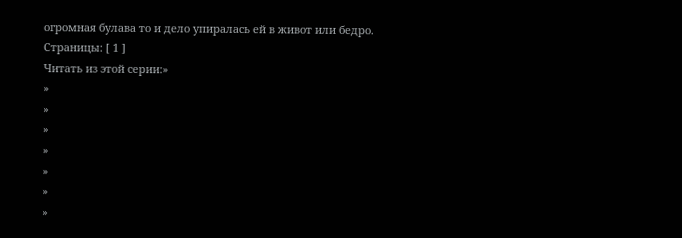огромная булава то и дело упиралась ей в живот или бедро.
Страницы: [ 1 ]
Читать из этой серии:»
»
»
»
»
»
»
»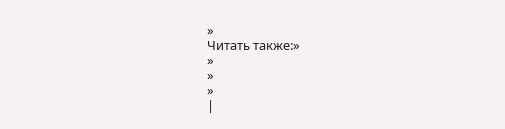»
Читать также:»
»
»
»
|